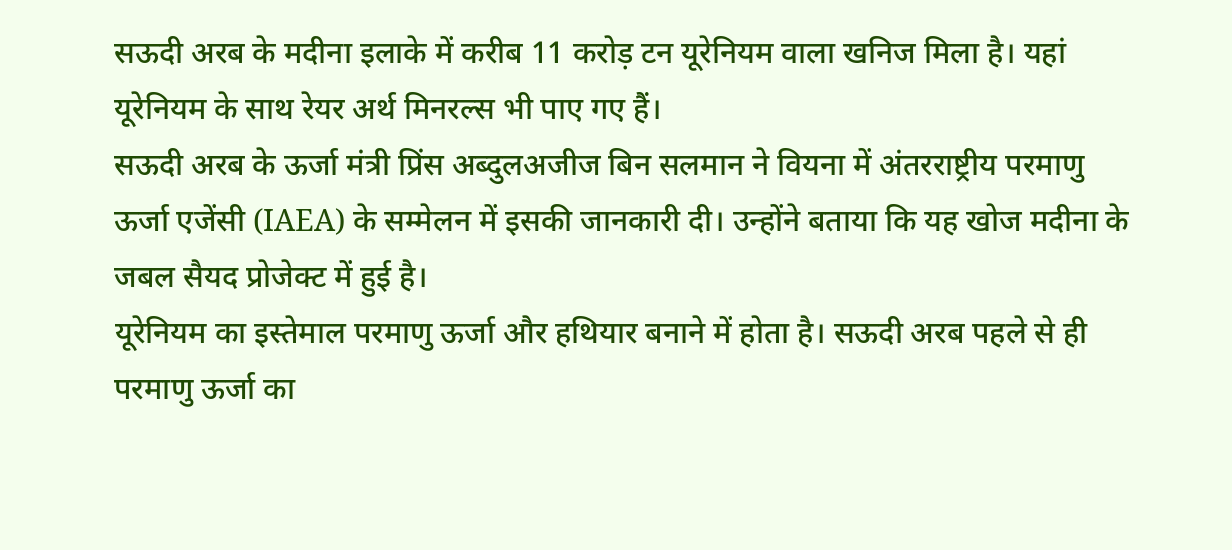सऊदी अरब के मदीना इलाके में करीब 11 करोड़ टन यूरेनियम वाला खनिज मिला है। यहां यूरेनियम के साथ रेयर अर्थ मिनरल्स भी पाए गए हैं।
सऊदी अरब के ऊर्जा मंत्री प्रिंस अब्दुलअजीज बिन सलमान ने वियना में अंतरराष्ट्रीय परमाणु ऊर्जा एजेंसी (IAEA) के सम्मेलन में इसकी जानकारी दी। उन्होंने बताया कि यह खोज मदीना के जबल सैयद प्रोजेक्ट में हुई है।
यूरेनियम का इस्तेमाल परमाणु ऊर्जा और हथियार बनाने में होता है। सऊदी अरब पहले से ही परमाणु ऊर्जा का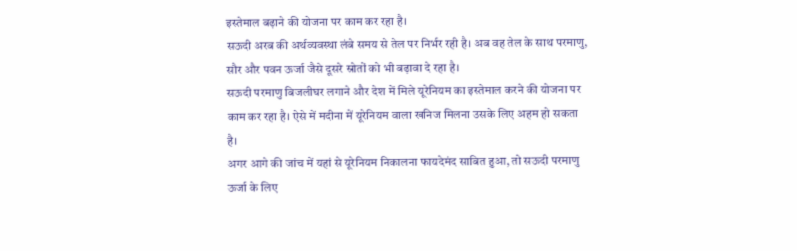इस्तेमाल बढ़ाने की योजना पर काम कर रहा है।
सऊदी अरब की अर्थव्यवस्था लंबे समय से तेल पर निर्भर रही है। अब वह तेल के साथ परमाणु, सौर और पवन ऊर्जा जैसे दूसरे स्रोतों को भी बढ़ावा दे रहा है।
सऊदी परमाणु बिजलीघर लगाने और देश में मिले यूरेनियम का इस्तेमाल करने की योजना पर काम कर रहा है। ऐसे में मदीना में यूरेनियम वाला खनिज मिलना उसके लिए अहम हो सकता है।
अगर आगे की जांच में यहां से यूरेनियम निकालना फायदेमंद साबित हुआ, तो सऊदी परमाणु ऊर्जा के लिए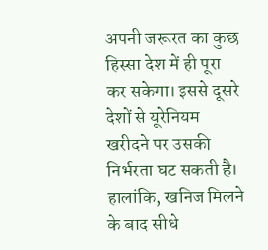अपनी जरूरत का कुछ हिस्सा देश में ही पूरा कर सकेगा। इससे दूसरे देशों से यूरेनियम खरीदने पर उसकी निर्भरता घट सकती है।
हालांकि, खनिज मिलने के बाद सीधे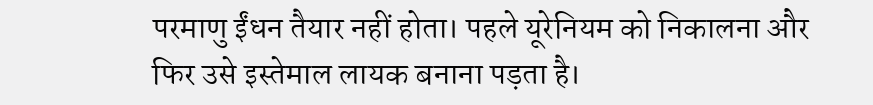परमाणु ईंधन तैयार नहीं होता। पहले यूरेनियम को निकालना और फिर उसे इस्तेमाल लायक बनाना पड़ता है।